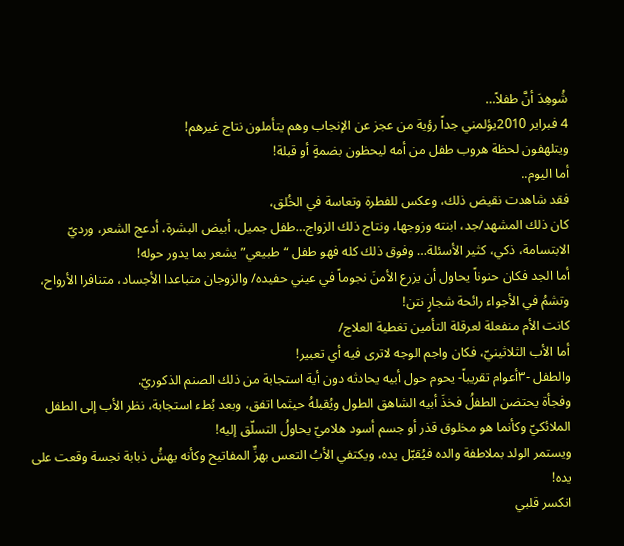شُوهِدَ أنَّ طفلاً…
4 فبراير 2010يؤلمني جداً رؤية من عجز عن الإنجاب وهم يتأملون نتاج غيرهم!
ويتلهفون لحظة هروب طفل من أمه ليحظون بضمةٍ أو قبلة!
أما اليوم..
فقد شاهدت نقيض ذلك، وعكس للفطرة وتعاسة في الخُلق،
كان ذلك المشهد/جد، ابنته وزوجها، ونتاج ذلك الزواج…طفل جميل، أبيض البشرة، أدعج الشعر، ورديّ الابتسامة، ذكي، كثير الأسئلة… وفوق ذلك كله فهو طفل “طبيعي” يشعر بما يدور حوله!
أما الجد فكان حنوناً يحاول أن يزرع الأمنَ نجوماً في عيني حفيده/ والزوجان متباعدا الأجساد، متنافرا الأرواح، وتشمُ في الأجواء رائحة شجارٍ نتن!
كانت الأم منفعلة لعرقلة التأمين تغطية العلاج/
أما الأب الثلاثينيّ، فكان واجم الوجه لاترى فيه أي تعبير!
والطفل -٣أعوام تقريباً- يحوم حول أبيه يحادثه دون أية استجابة من ذلك الصنم الذكوريّ.
وفجأة يحتضن الطفلُ فخذَ أبيه الشاهق الطول ويُقبلهُ حيثما اتفق، وبعد بُطء استجابة، نظر الأب إلى الطفل الملائكيّ وكأنما هو مخلوق قذر أو جسم أسود هلاميّ يحاولُ التسلّق إليه!
ويستمر الولد بملاطفة والده فيُقبّل يده، ويكتفي الأبُ التعس بهزِّ المفاتيح وكأنه يهشُ ذبابة نجسة وقعت على يده!
انكسر قلبي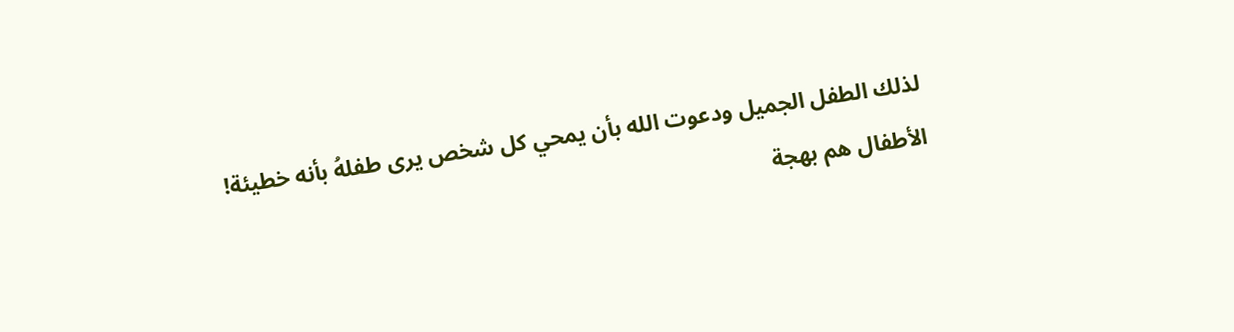لذلك الطفل الجميل ودعوت الله بأن يمحي كل شخص يرى طفلهُ بأنه خطيئة!
الأطفال هم بهجة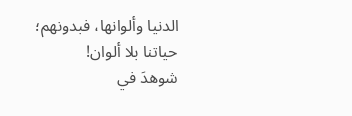الدنيا وألوانها، فبدونهم؛ حياتنا بلا ألوان!
شوهدَ في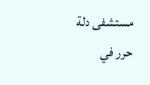مستشفى دلة
حرر في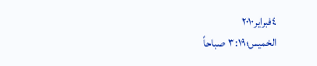٤فبراير٢٠١٠
الخميس؛٣:١٩ صباحاً